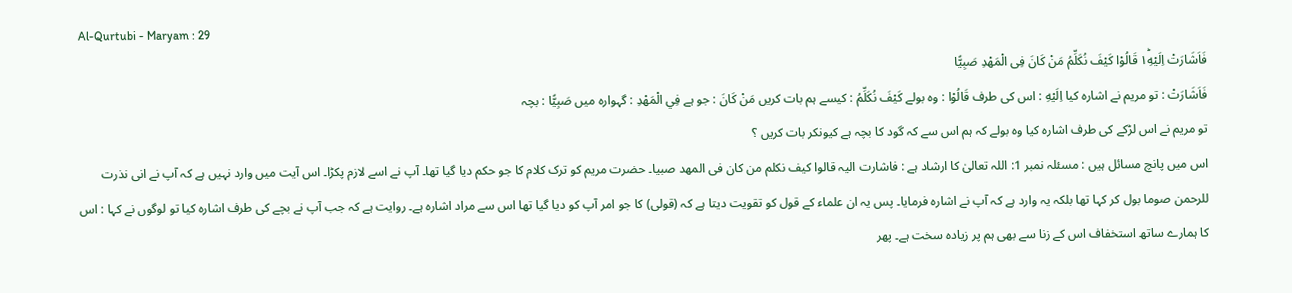Al-Qurtubi - Maryam : 29
فَاَشَارَتْ اِلَیْهِ١ؕ قَالُوْا كَیْفَ نُكَلِّمُ مَنْ كَانَ فِی الْمَهْدِ صَبِیًّا
فَاَشَارَتْ : تو مریم نے اشارہ کیا اِلَيْهِ : اس کی طرف قَالُوْا : وہ بولے كَيْفَ نُكَلِّمُ : کیسے ہم بات کریں مَنْ كَانَ : جو ہے فِي الْمَهْدِ : گہوارہ میں صَبِيًّا : بچہ
تو مریم نے اس لڑکے کی طرف اشارہ کیا وہ بولے کہ ہم اس سے کہ گود کا بچہ ہے کیونکر بات کریں ؟
اس میں پانچ مسائل ہیں : مسئلہ نمبر 1: اللہ تعالیٰ کا ارشاد ہے : فاشارت الیہ قالوا کیف نکلم من کان فی المھد صبیا۔ حضرت مریم کو ترک کلام کا جو حکم دیا گیا تھا۔ آپ نے اسے لازم پکڑا۔ اس آیت میں وارد نہیں ہے کہ آپ نے انی نذرت للرحمن صوما بول کر کہا تھا بلکہ یہ وارد ہے کہ آپ نے اشارہ فرمایا۔ پس یہ ان علماء کے قول کو تقویت دیتا ہے کہ (قولی) کا جو امر آپ کو دیا گیا تھا اس سے مراد اشارہ ہے۔ روایت ہے کہ جب آپ نے بچے کی طرف اشارہ کیا تو لوگوں نے کہا : اس کا ہمارے ساتھ استخفاف اس کے زنا سے بھی ہم پر زیادہ سخت ہے۔ پھر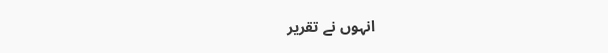انہوں نے تقریر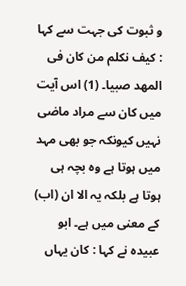و ثبوت کی جہت سے کہا : کیف نکلم من کان فی المھد صبیا۔ (1) اس آیت میں کان سے مراد ماضی نہیں کیونکہ جو بھی مہد میں ہوتا ہے وہ بچہ ہی ہوتا ہے بلکہ یہ الا ان (اب) کے معنی میں ہے۔ ابو عبیدہ نے کہا : کان یہاں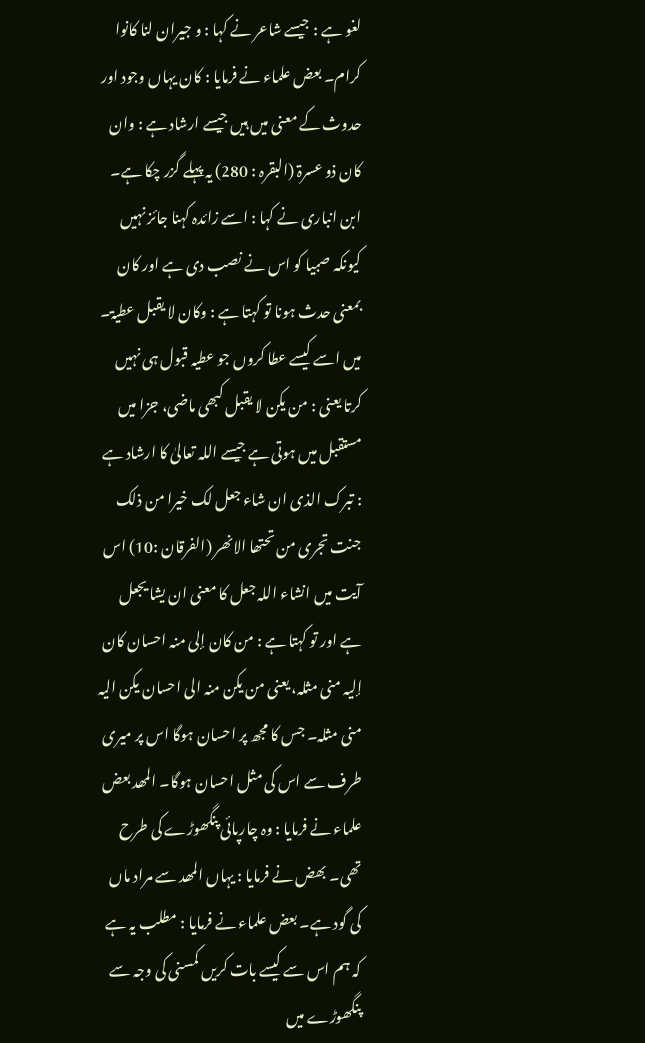لغو ہے : جیسے شاعر نے کہا : و جیران لنا کانوا کرام۔ بعض علماء نے فرمایا : کان یہاں وجود اور حدوث کے معنی میں ہیں جیسے ارشاد ہے : وان کان ذو عسرۃ (البقرہ : 280) یہ پہلے گزر چکا ہے۔ ابن انباری نے کہا : اسے زائدہ کہنا جائز نہیں کیونکہ صبیا کو اس نے نصب دی ہے اور کان بمعنی حدث ہونا تو کہتا ہے : وکان لا یقبل عطیۃ۔ میں اسے کیسے عطا کروں جو عطیہ قبول ہی نہیں کرتا یعنی : من یکن لا یقبل کبھی ماضی، جزا میں مستقبل میں ہوتی ہے جیسے اللہ تعالیٰ کا ارشاد ہے : تبرک الذی ان شاء جعل لک خیرا من ذلک جنت تجری من تحتھا الانھر (الفرقان :10) اس آیت میں انشاء اللہ جعل کا معنی ان یشا یجعل ہے اور تو کہتا ہے : من کان إلی منہ احسان کان إلیہ منی مثلہ، یعنی من یکن منہ الی احسان یکن الیہ منی مثلہ۔ جس کا مجھ پر احسان ہوگا اس پر میری طرف سے اس کی مثل احسان ہوگا۔ المھد بعض علماء نے فرمایا : وہ چارپائی پنگھوڑے کی طرح تھی۔ بھض نے فرمایا : یہاں المھد سے مراد ماں کی گود ہے۔ بعض علماء نے فرمایا : مطلب یہ ہے کہ ہم اس سے کیسے بات کریں کمسنی کی وجہ سے پنگھوڑے میں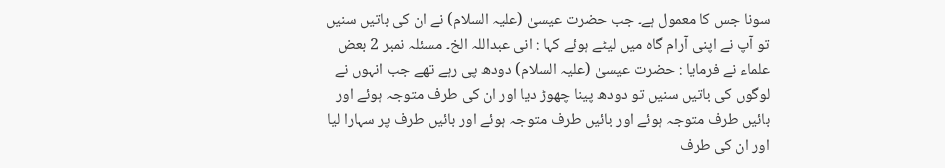سونا جس کا معمول ہے۔ جب حضرت عیسیٰ (علیہ السلام) نے ان کی باتیں سنیں تو آپ نے اپنی آرام گاہ میں لیٹے ہوئے کہا : انی عبداللہ الخ۔ مسئلہ نمبر 2 بعض علماء نے فرمایا : حضرت عیسیٰ (علیہ السلام) دودھ پی رہے تھے جب انہوں نے لوگوں کی باتیں سنیں تو دودھ پینا چھوڑ دیا اور ان کی طرف متوجہ ہوئے اور بائیں طرف متوجہ ہوئے اور بائیں طرف متوجہ ہوئے اور بائیں طرف پر سہارا لیا اور ان کی طرف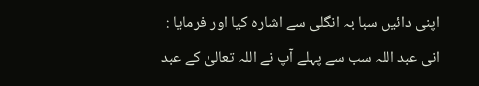اپنی دائیں سبا بہ انگلی سے اشارہ کیا اور فرمایا : انی عبد اللہ سب سے پہلے آپ نے اللہ تعالیٰ کے عبد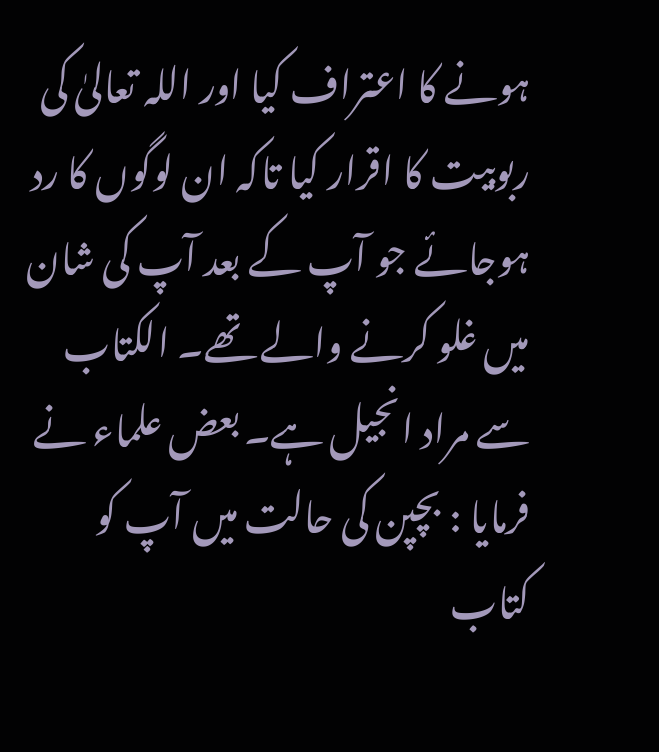ہونے کا اعتراف کیا اور اللہ تعالیٰ کی ربوبیت کا اقرار کیا تاکہ ان لوگوں کا رد ہوجائے جو آپ کے بعد آپ کی شان میں غلو کرنے والے تھے۔ الکتاب سے مراد انجیل ہے۔ بعض علماء نے فرمایا : بچپن کی حالت میں آپ کو کتاب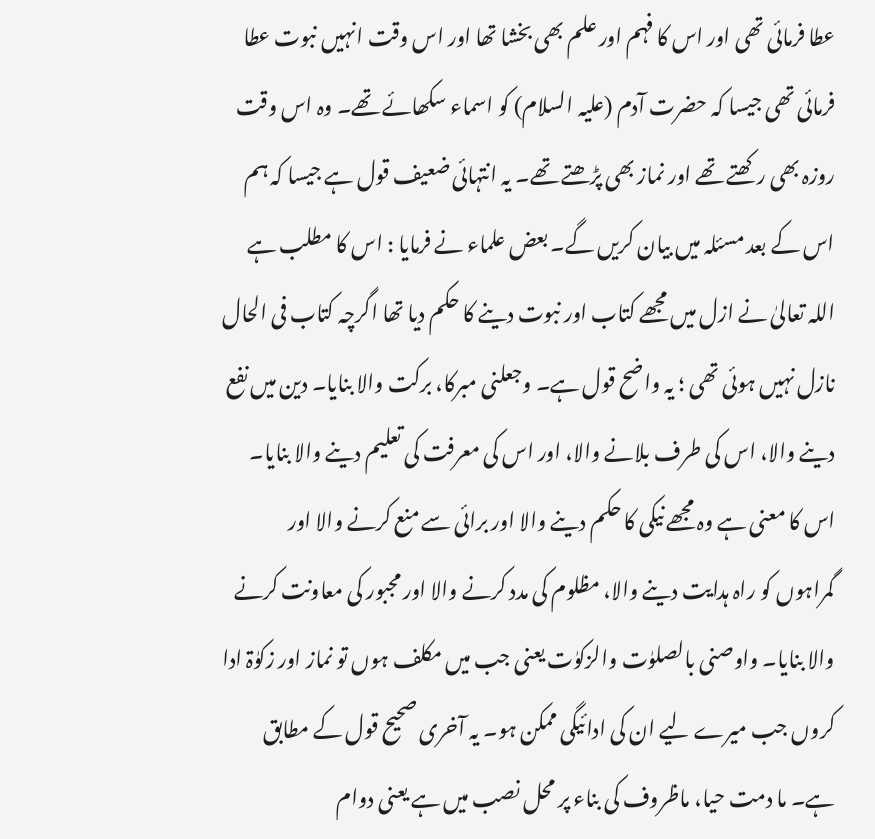عطا فرمائی تھی اور اس کا فہم اور علم بھی بخشا تھا اور اس وقت انہیں نبوت عطا فرمائی تھی جیسا کہ حضرت آدم (علیہ السلام) کو اسماء سکھائے تھے۔ وہ اس وقت روزہ بھی رکھتے تھے اور نماز بھی پڑھتے تھے۔ یہ انتہائی ضعیف قول ہے جیسا کہ ہم اس کے بعد مسئلہ میں بیان کریں گے۔ بعض علماء نے فرمایا : اس کا مطلب ہے اللہ تعالیٰ نے ازل میں مجھے کتاب اور نبوت دینے کا حکم دیا تھا اگرچہ کتاب فی الحال نازل نہیں ہوئی تھی ؛ یہ واضح قول ہے۔ وجعلنی مبرکا، برکت والا بنایا۔ دین میں نفع دینے والا، اس کی طرف بلانے والا، اور اس کی معرفت کی تعلیم دینے والا بنایا۔ اس کا معنی ہے وہ مجھے نیکی کا حکم دینے والا اور برائی سے منع کرنے والا اور گمراہوں کو راہ ہدایت دینے والا، مظلوم کی مدد کرنے والا اور مجبور کی معاونت کرنے والا بنایا۔ واوصنی بالصلوٰت والزکوٰت یعنی جب میں مکلف ہوں تو نماز اور زکوٰۃ ادا کروں جب میرے لیے ان کی ادائیگی ممکن ہو۔ یہ آخری صحیح قول کے مطابق ہے۔ ما دمت حیا، ماظروف کی بناء پر محل نصب میں ہے یعنی دوام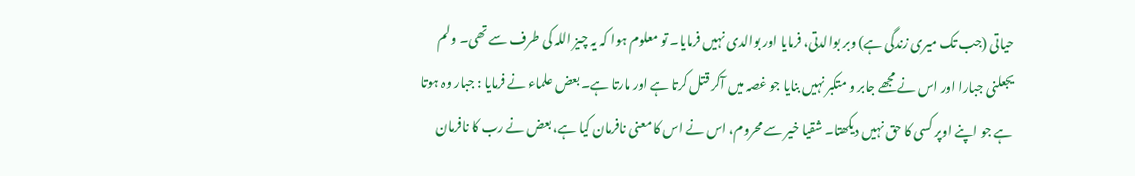حیاتی (جب تک میری زندگی ہے) وبر بوالدتی، فرمایا اور بوالدی نہیں فرمایا۔ تو معلوم ہوا کہ یہ چیز اللہ کی طرف سے تھی۔ ولم یجعلنی جبارا اور اس نے مجھے جابر و متکبر نہیں بنایا جو غصہ میں آکر قتل کرتا ہے اور مارتا ہے۔ بعض علماء نے فرمایا : جبار وہ ہوتا ہے جو اپنے اوپر کسی کا حق نہیں دیکھتا۔ شقیا خیر سے محروم، اس نے اس کا معنی نافرمان کیا ہے، بعض نے رب کا نافرمان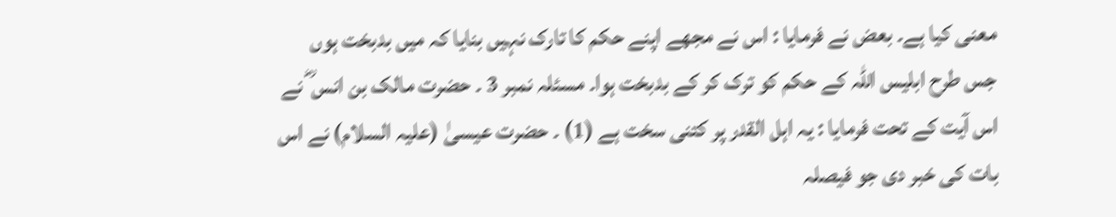معنی کیا ہے۔ بعض نے فرمایا : اس نے مجھے اپنے حکم کا تارک نہیں بنایا کہ میں بدبخت ہوں جس طرح ابلیس اللہ کے حکم کو ترک کر کے بدبخت ہوا۔ مسئلہ نمبر 3 ۔ حضرت مالک بن انس ؓ نے اس آیت کے تحت فرمایا : یہ اہل القدر پر کتنی سخت ہے (1) ۔ حضرت عیسیٰ (علیہ السلام) نے اس بات کی خبر دی جو فیصلہ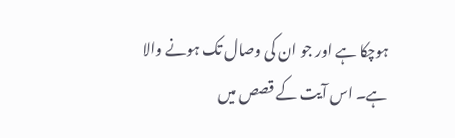ہوچکا ہے اور جو ان کی وصال تک ہونے والا ہے۔ اس آیت کے قصص میں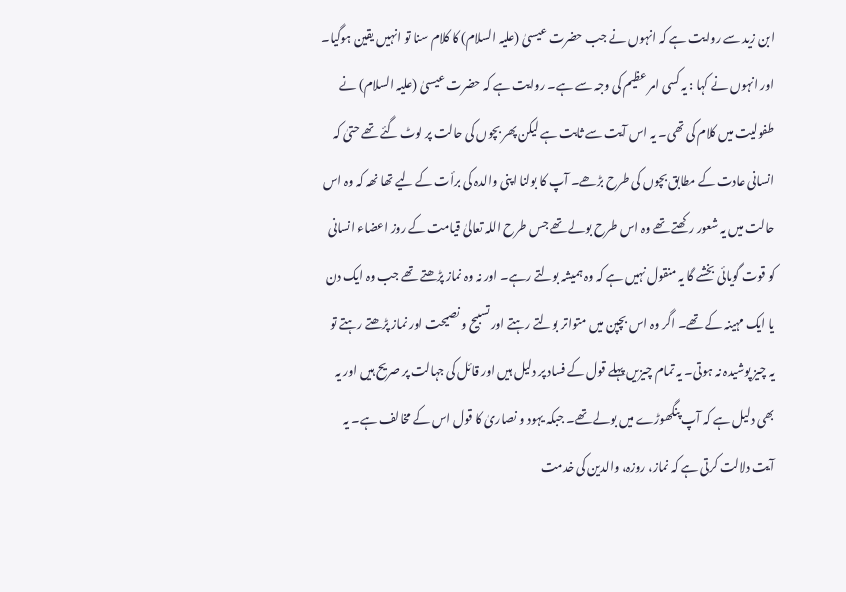ابن زید سے روایت ہے کہ انہوں نے جب حضرت عیسیٰ (علیہ السلام) کا کلام سنا تو انہیں یقین ہوگیا۔ اور انہوں نے کہا : یہ کسی امر عظیم کی وجہ سے ہے۔ روایت ہے کہ حضرت عیسیٰ (علیہ السلام) نے طفولیت میں کلام کی تھی۔ یہ اس آیت سے ثابت ہے لیکن پھر بچوں کی حالت پر لوٹ گئے تھے حتیٰ کہ انسانی عادت کے مطابق بچوں کی طرح بڑھے۔ آپ کا بولنا اپنی والدہ کی برأت کے لیے تھا نھہ کہ وہ اس حالت میں یہ شعور رکھتے تھے وہ اس طرح بولے تھے جس طرح اللہ تعالیٰ قیامت کے روز اعضاء انسانی کو قوت گویائی بخشے گا یہ منقول نہیں ہے کہ وہ ہمیشہ بولتے رہے۔ اور نہ وہ نماز پڑھتے تھے جب وہ ایک دن یا ایک مہینہ کے تھے۔ اگر وہ اس بچپن میں متواتر بولتے رہتے اور تسبیح و نصیحت اور نماز پڑھتے رہتے تو یہ چیز پوشیدہ نہ ہوتی۔ یہ تمام چیزیں پہلے قول کے فساد پر دلیل ہیں اور قائل کی جہالت پر صریح ہیں اور یہ بھی دلیل ہے کہ آپ پنگھوڑے میں بولے تھے۔ جبکہ یہود و نصاریٰ کا قول اس کے مخالف ہے۔ یہ آیت دلالت کرتی ہے کہ نماز، روزہ، والدین کی خدمت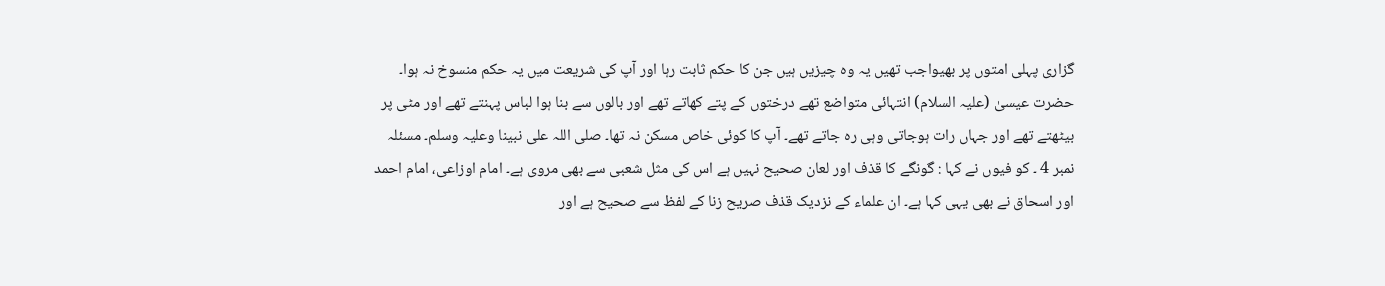گزاری پہلی امتوں پر بھیواجب تھیں یہ وہ چیزیں ہیں جن کا حکم ثابت رہا اور آپ کی شریعت میں یہ حکم منسوخ نہ ہوا۔ حضرت عیسیٰ (علیہ السلام) انتہائی متواضع تھے درختوں کے پتے کھاتے تھے اور بالوں سے بنا ہوا لباس پہنتے تھے اور مٹی پر بیٹھتے تھے اور جہاں رات ہوجاتی وہی رہ جاتے تھے۔ آپ کا کوئی خاص مسکن نہ تھا۔ صلی اللہ علی نبینا وعلیہ وسلم۔ مسئلہ نمبر 4 ۔ کو فیوں نے کہا : گونگے کا قذف اور لعان صحیح نہیں ہے اس کی مثل شعبی سے بھی مروی ہے۔ امام اوزاعی، امام احمد اور اسحاق نے بھی یہی کہا ہے۔ ان علماء کے نزدیک قذف صریح زنا کے لفظ سے صحیح ہے اور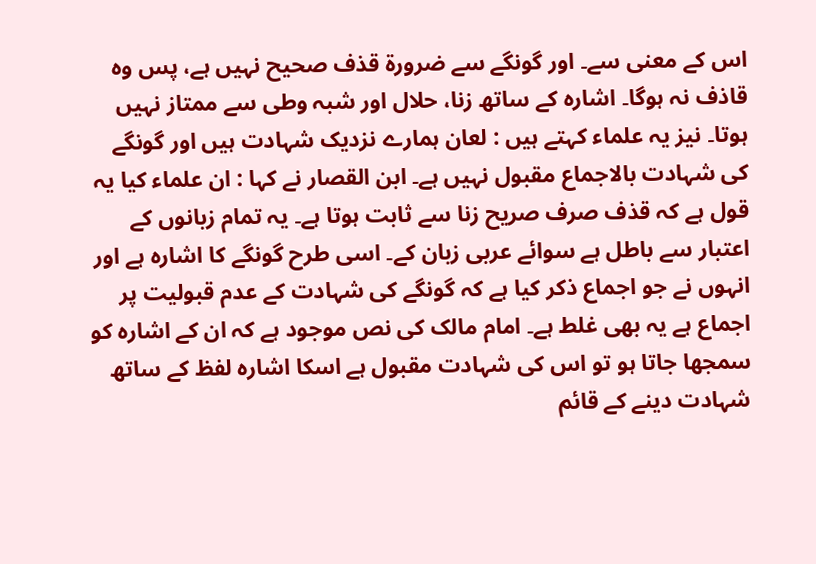اس کے معنی سے۔ اور گونگے سے ضرورۃ قذف صحیح نہیں ہے، پس وہ قاذف نہ ہوگا۔ اشارہ کے ساتھ زنا، حلال اور شبہ وطی سے ممتاز نہیں ہوتا۔ نیز یہ علماء کہتے ہیں : لعان ہمارے نزدیک شہادت ہیں اور گونگے کی شہادت بالاجماع مقبول نہیں ہے۔ ابن القصار نے کہا : ان علماء کیا یہ قول ہے کہ قذف صرف صریح زنا سے ثابت ہوتا ہے۔ یہ تمام زبانوں کے اعتبار سے باطل ہے سوائے عربی زبان کے۔ اسی طرح گونگے کا اشارہ ہے اور انہوں نے جو اجماع ذکر کیا ہے کہ گونگے کی شہادت کے عدم قبولیت پر اجماع ہے یہ بھی غلط ہے۔ امام مالک کی نص موجود ہے کہ ان کے اشارہ کو سمجھا جاتا ہو تو اس کی شہادت مقبول ہے اسکا اشارہ لفظ کے ساتھ شہادت دینے کے قائم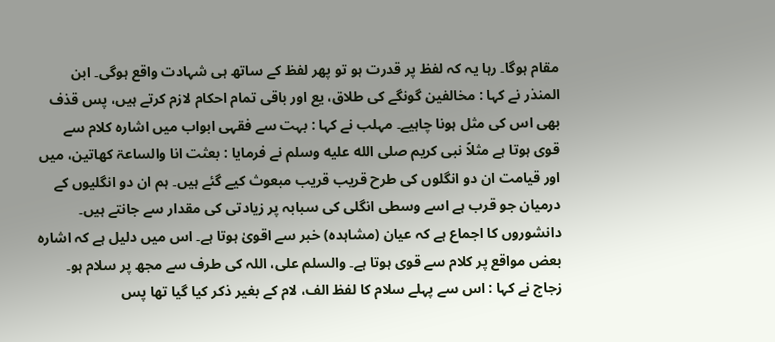مقام ہوگا۔ رہا یہ کہ لفظ پر قدرت ہو تو پھر لفظ کے ساتھ ہی شہادت واقع ہوگی۔ ابن المنذر نے کہا : مخالفین گونگے کی طلاق، یع اور باقی تمام احکام لازم کرتے ہیں، پس قذف بھی اس کی مثل ہونا چاہیے۔ مہلب نے کہا : بہت سے فقہی ابواب میں اشارہ کلام سے قوی ہوتا ہے مثلاً نبی کریم صلى الله عليه وسلم نے فرمایا : بعثت انا والساعۃ کھاتین، میں اور قیامت ان دو انگلوں کی طرح قریب قریب مبعوث کیے گئے ہیں۔ ہم ان دو انگلیوں کے درمیان جو قرب ہے اسے وسطی انگلی کی سبابہ پر زیادتی کی مقدار سے جانتے ہیں۔ دانشوروں کا اجماع ہے کہ عیان (مشاہدہ) خبر سے اقویٰ ہوتا ہے۔ اس میں دلیل ہے کہ اشارہ بعض مواقع پر کلام سے قوی ہوتا ہے۔ والسلم علی، اللہ کی طرف سے مجھ پر سلام ہو۔ زجاج نے کہا : اس سے پہلے سلام کا لفظ الف، لام کے بغیر ذکر کیا گیا تھا پس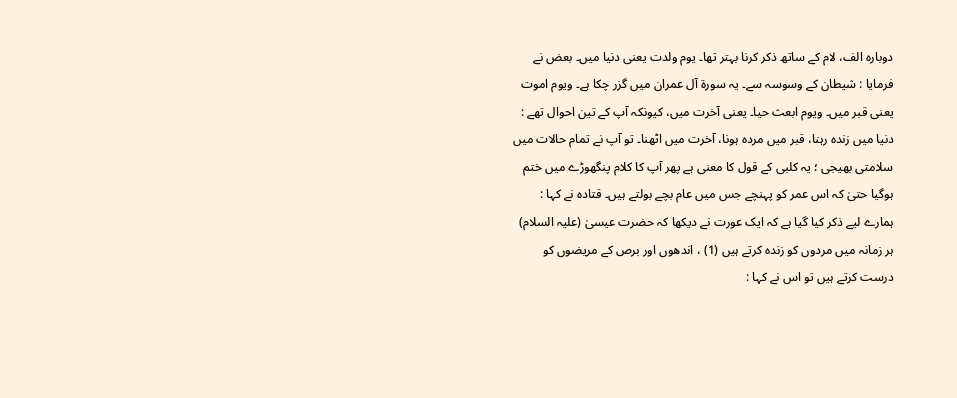دوبارہ الف، لام کے ساتھ ذکر کرنا بہتر تھا۔ یوم ولدت یعنی دنیا میں۔ بعض نے فرمایا : شیطان کے وسوسہ سے۔ یہ سورة آل عمران میں گزر چکا ہے۔ ویوم اموت یعنی قبر میں۔ ویوم ابعث حیا۔ یعنی آخرت میں، کیونکہ آپ کے تین احوال تھے : دنیا میں زندہ رہنا، قبر میں مردہ ہونا، آخرت میں اٹھنا۔ تو آپ نے تمام حالات میں سلامتی بھیجی ؛ یہ کلبی کے قول کا معنی ہے پھر آپ کا کلام پنگھوڑے میں ختم ہوگیا حتیٰ کہ اس عمر کو پہنچے جس میں عام بچے بولتے ہیں۔ قتادہ نے کہا : ہمارے لیے ذکر کیا گیا ہے کہ ایک عورت نے دیکھا کہ حضرت عیسیٰ (علیہ السلام) ہر زمانہ میں مردوں کو زندہ کرتے ہیں (1) ، اندھوں اور برص کے مریضوں کو درست کرتے ہیں تو اس نے کہا :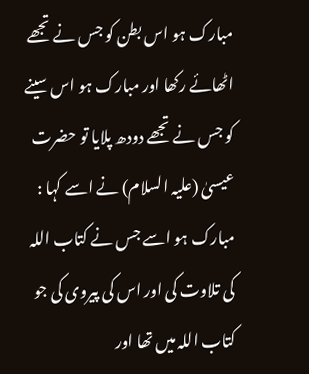مبارک ہو اس بطن کو جس نے تجھے اٹھائے رکھا اور مبارک ہو اس سینے کو جس نے تجھے دودھ پلایا تو حضرت عیسیٰ (علیہ السلام) نے اسے کہا : مبارک ہو اسے جس نے کتاب اللہ کی تلاوت کی اور اس کی پیروی کی جو کتاب اللہ میں تھا اور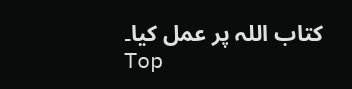کتاب اللہ پر عمل کیا۔
Top